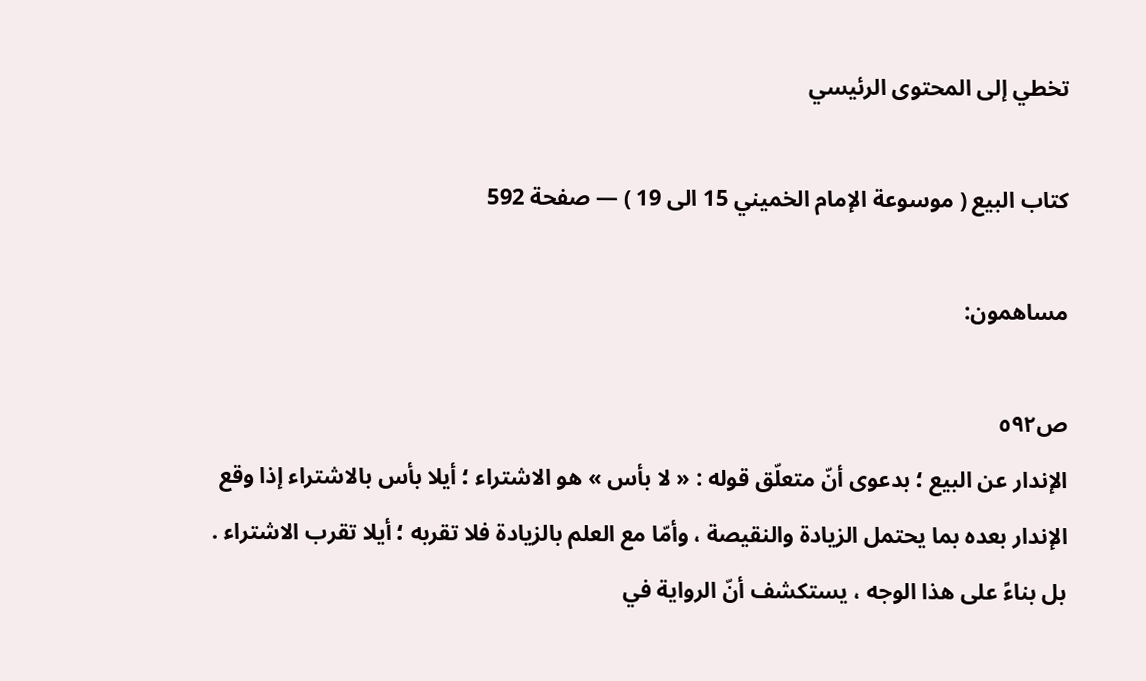تخطي إلى المحتوى الرئيسي

كتاب البيع ( موسوعة الإمام الخميني 15 الى 19 ) — صفحة 592

مساهمون:

ص٥٩٢
الإندار عن البيع ؛ بدعوى أنّ متعلّق قوله : « لا بأس » هو الاشتراء ؛ أيلا بأس بالاشتراء إذا وقع الإندار بعده بما يحتمل الزيادة والنقيصة ، وأمّا مع العلم بالزيادة فلا تقربه ؛ أيلا تقرب الاشتراء . بل بناءً على هذا الوجه ، يستكشف أنّ الرواية في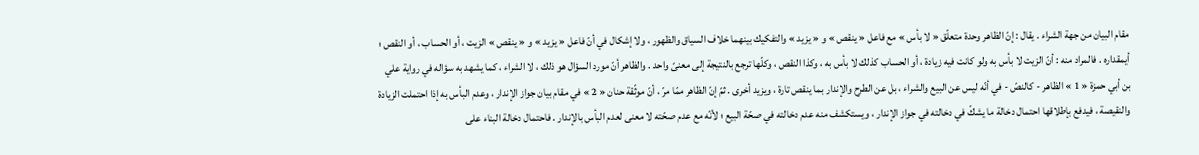مقام البيان من جهة الشراء . يقال : إنّ الظاهر وحدة متعلّق « لا بأس » مع فاعل « ينقص » و « يزيد » والتفكيك بينهما خلاف السياق والظهور ، ولا إشكال في أنّ فاعل « يزيد » و « ينقص » الزيت ، أو الحساب ، أو النقص ؛ أيمقداره . فالمراد منه : أنّ الزيت لا بأس به ولو كانت فيه زيادة ، أو الحساب كذلك لا بأس به ، وكذا النقص ، وكلّها ترجع بالنتيجة إلى معنىً واحد . والظاهر أنّ مورد السؤال هو ذلك ، لا الشراء ، كما يشهد به سؤاله في رواية علي بن أبي حمزة « 1 » الظاهر - كالنصّ - في أنّه ليس عن البيع والشراء ، بل عن الطرح والإندار بما ينقص تارة ، ويزيد أخرى . ثمّ إنّ الظاهر ممّا مرّ ، أنّ موثّقة حنان « 2 » في مقام بيان جواز الإندار ، وعدم البأس به إذا احتملت الزيادة والنقيصة ، فيدفع بإطلاقها احتمال دخالة ما يشكّ في دخالته في جواز الإندار ، ويستكشف منه عدم دخالته في صحّة البيع ؛ لأنّه مع عدم صحّته لا معنى لعدم البأس بالإندار . فاحتمال دخالة البناء على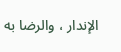الإندار ، والرضا به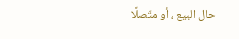حال البيع ، أو متّصلًا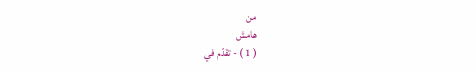من
هامش
( 1 ) - تقدّم في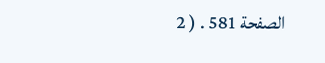الصفحة 581 . ( 2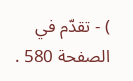) - تقدّم في الصفحة 580 .